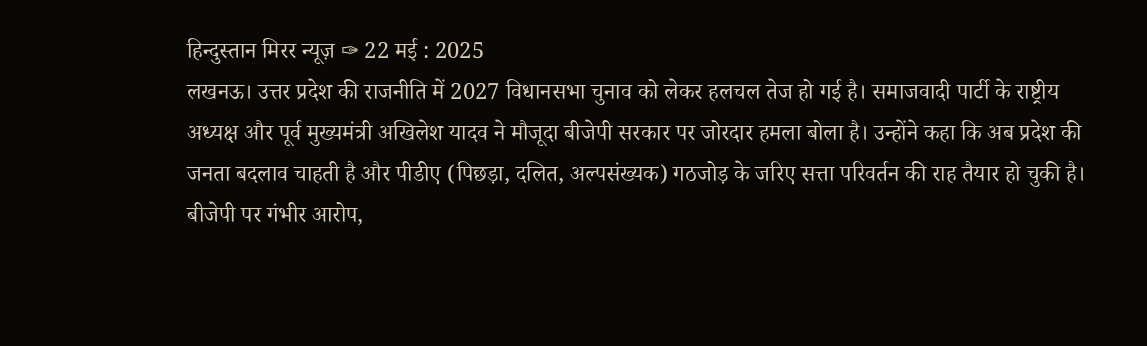हिन्दुस्तान मिरर न्यूज़ ✑ 22 मई : 2025
लखनऊ। उत्तर प्रदेश की राजनीति में 2027 विधानसभा चुनाव को लेकर हलचल तेज हो गई है। समाजवादी पार्टी के राष्ट्रीय अध्यक्ष और पूर्व मुख्यमंत्री अखिलेश यादव ने मौजूदा बीजेपी सरकार पर जोरदार हमला बोला है। उन्होंने कहा कि अब प्रदेश की जनता बदलाव चाहती है और पीडीए (पिछड़ा, दलित, अल्पसंख्यक) गठजोड़ के जरिए सत्ता परिवर्तन की राह तैयार हो चुकी है।
बीजेपी पर गंभीर आरोप,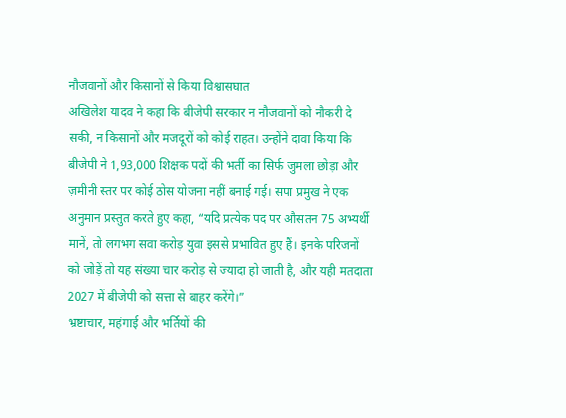नौजवानों और किसानों से किया विश्वासघात
अखिलेश यादव ने कहा कि बीजेपी सरकार न नौजवानों को नौकरी दे सकी, न किसानों और मजदूरों को कोई राहत। उन्होंने दावा किया कि बीजेपी ने 1,93,000 शिक्षक पदों की भर्ती का सिर्फ जुमला छोड़ा और ज़मीनी स्तर पर कोई ठोस योजना नहीं बनाई गई। सपा प्रमुख ने एक अनुमान प्रस्तुत करते हुए कहा, “यदि प्रत्येक पद पर औसतन 75 अभ्यर्थी मानें, तो लगभग सवा करोड़ युवा इससे प्रभावित हुए हैं। इनके परिजनों को जोड़ें तो यह संख्या चार करोड़ से ज्यादा हो जाती है, और यही मतदाता 2027 में बीजेपी को सत्ता से बाहर करेंगे।”
भ्रष्टाचार, महंगाई और भर्तियों की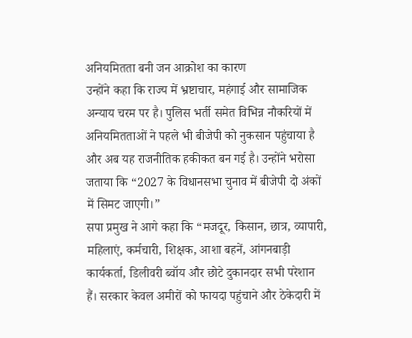अनियमितता बनी जन आक्रोश का कारण
उन्होंने कहा कि राज्य में भ्रष्टाचार, महंगाई और सामाजिक अन्याय चरम पर है। पुलिस भर्ती समेत विभिन्न नौकरियों में अनियमितताओं ने पहले भी बीजेपी को नुकसान पहुंचाया है और अब यह राजनीतिक हकीकत बन गई है। उन्होंने भरोसा जताया कि “2027 के विधानसभा चुनाव में बीजेपी दो अंकों में सिमट जाएगी।”
सपा प्रमुख ने आगे कहा कि “मजदूर, किसान, छात्र, व्यापारी, महिलाएं, कर्मचारी, शिक्षक, आशा बहनें, आंगनबाड़ी कार्यकर्ता, डिलीवरी ब्वॉय और छोटे दुकानदार सभी परेशान हैं। सरकार केवल अमीरों को फायदा पहुंचाने और ठेकेदारी में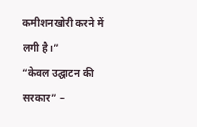कमीशनखोरी करने में लगी है।”
“केवल उद्घाटन की सरकार” –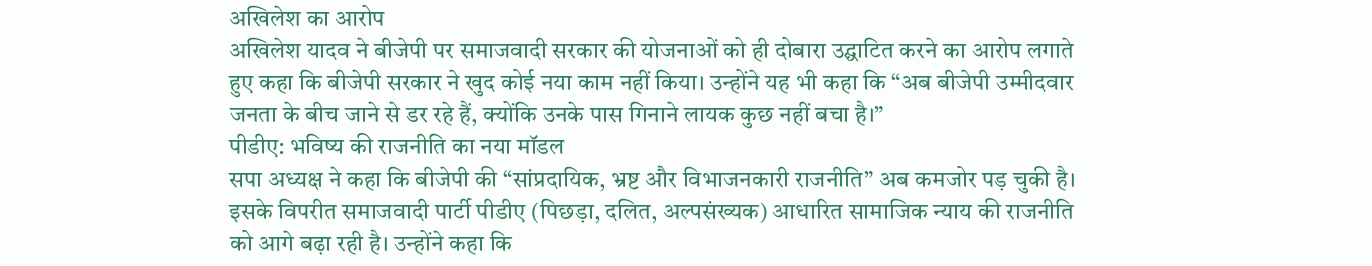अखिलेश का आरोप
अखिलेश यादव ने बीजेपी पर समाजवादी सरकार की योजनाओं को ही दोबारा उद्घाटित करने का आरोप लगाते हुए कहा कि बीजेपी सरकार ने खुद कोई नया काम नहीं किया। उन्होंने यह भी कहा कि “अब बीजेपी उम्मीदवार जनता के बीच जाने से डर रहे हैं, क्योंकि उनके पास गिनाने लायक कुछ नहीं बचा है।”
पीडीए: भविष्य की राजनीति का नया मॉडल
सपा अध्यक्ष ने कहा कि बीजेपी की “सांप्रदायिक, भ्रष्ट और विभाजनकारी राजनीति” अब कमजोर पड़ चुकी है। इसके विपरीत समाजवादी पार्टी पीडीए (पिछड़ा, दलित, अल्पसंख्यक) आधारित सामाजिक न्याय की राजनीति को आगे बढ़ा रही है। उन्होंने कहा कि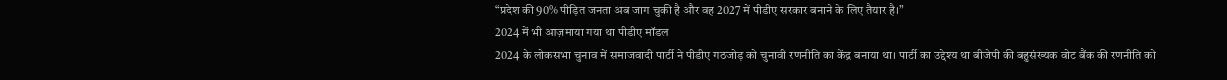“प्रदेश की 90% पीड़ित जनता अब जाग चुकी है और वह 2027 में पीडीए सरकार बनाने के लिए तैयार है।”
2024 में भी आज़माया गया था पीडीए मॉडल
2024 के लोकसभा चुनाव में समाजवादी पार्टी ने पीडीए गठजोड़ को चुनावी रणनीति का केंद्र बनाया था। पार्टी का उद्देश्य था बीजेपी की बहुसंख्यक वोट बैंक की रणनीति को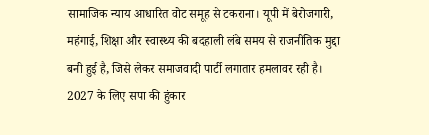सामाजिक न्याय आधारित वोट समूह से टकराना। यूपी में बेरोजगारी, महंगाई, शिक्षा और स्वास्थ्य की बदहाली लंबे समय से राजनीतिक मुद्दा बनी हुई है, जिसे लेकर समाजवादी पार्टी लगातार हमलावर रही है।
2027 के लिए सपा की हुंकार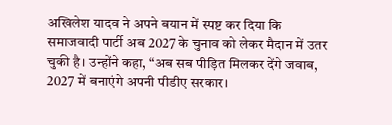अखिलेश यादव ने अपने बयान में स्पष्ट कर दिया कि समाजवादी पार्टी अब 2027 के चुनाव को लेकर मैदान में उतर चुकी है। उन्होंने कहा, “अब सब पीड़ित मिलकर देंगे जवाब, 2027 में बनाएंगे अपनी पीडीए सरकार।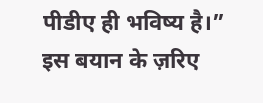पीडीए ही भविष्य है।”
इस बयान के ज़रिए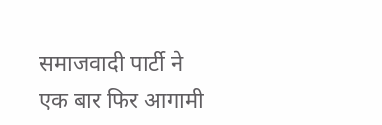समाजवादी पार्टी ने एक बार फिर आगामी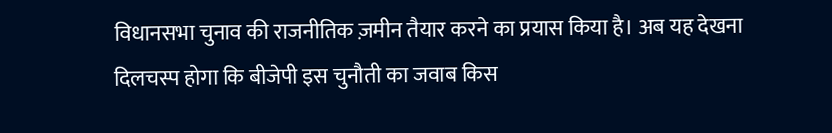विधानसभा चुनाव की राजनीतिक ज़मीन तैयार करने का प्रयास किया है। अब यह देखना दिलचस्प होगा कि बीजेपी इस चुनौती का जवाब किस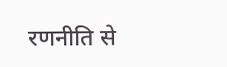रणनीति से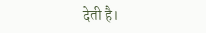देती है।